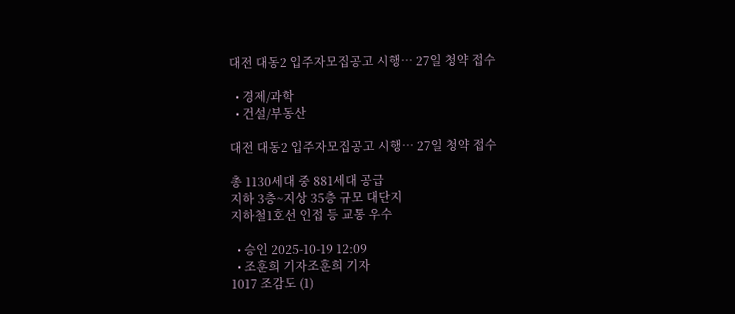대전 대동2 입주자모집공고 시행… 27일 청약 접수

  • 경제/과학
  • 건설/부동산

대전 대동2 입주자모집공고 시행… 27일 청약 접수

총 1130세대 중 881세대 공급
지하 3층~지상 35층 규모 대단지
지하철1호선 인접 등 교통 우수

  • 승인 2025-10-19 12:09
  • 조훈희 기자조훈희 기자
1017 조감도 (1)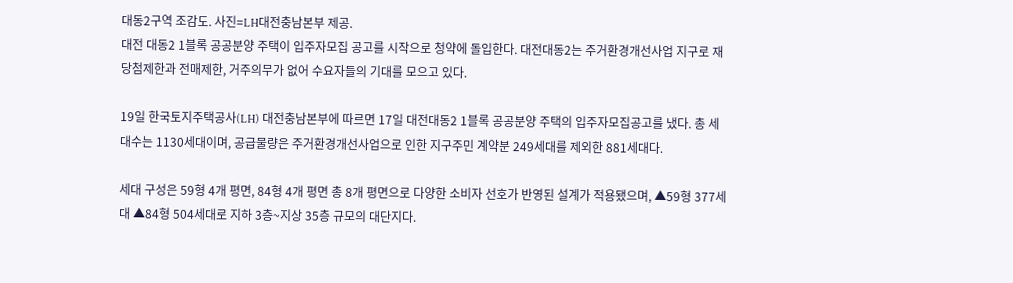대동2구역 조감도. 사진=LH대전충남본부 제공.
대전 대동2 1블록 공공분양 주택이 입주자모집 공고를 시작으로 청약에 돌입한다. 대전대동2는 주거환경개선사업 지구로 재당첨제한과 전매제한, 거주의무가 없어 수요자들의 기대를 모으고 있다.

19일 한국토지주택공사(LH) 대전충남본부에 따르면 17일 대전대동2 1블록 공공분양 주택의 입주자모집공고를 냈다. 총 세대수는 1130세대이며, 공급물량은 주거환경개선사업으로 인한 지구주민 계약분 249세대를 제외한 881세대다.

세대 구성은 59형 4개 평면, 84형 4개 평면 총 8개 평면으로 다양한 소비자 선호가 반영된 설계가 적용됐으며, ▲59형 377세대 ▲84형 504세대로 지하 3층~지상 35층 규모의 대단지다.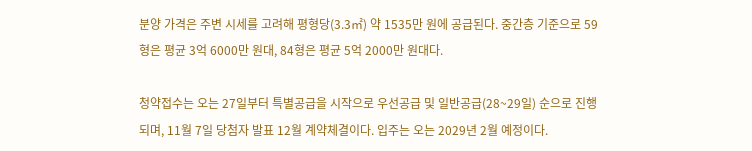분양 가격은 주변 시세를 고려해 평형당(3.3㎡) 약 1535만 원에 공급된다. 중간층 기준으로 59형은 평균 3억 6000만 원대, 84형은 평균 5억 2000만 원대다.

청약접수는 오는 27일부터 특별공급을 시작으로 우선공급 및 일반공급(28~29일) 순으로 진행되며, 11월 7일 당첨자 발표 12월 계약체결이다. 입주는 오는 2029년 2월 예정이다.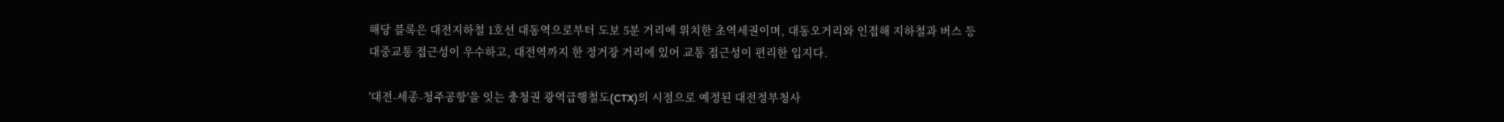해당 블록은 대전지하철 1호선 대동역으로부터 도보 5분 거리에 위치한 초역세권이며, 대동오거리와 인접해 지하철과 버스 등 대중교통 접근성이 우수하고, 대전역까지 한 정거장 거리에 있어 교통 접근성이 편리한 입지다.

'대전-세종-청주공항'을 잇는 충청권 광역급행철도(CTX)의 시점으로 예정된 대전정부청사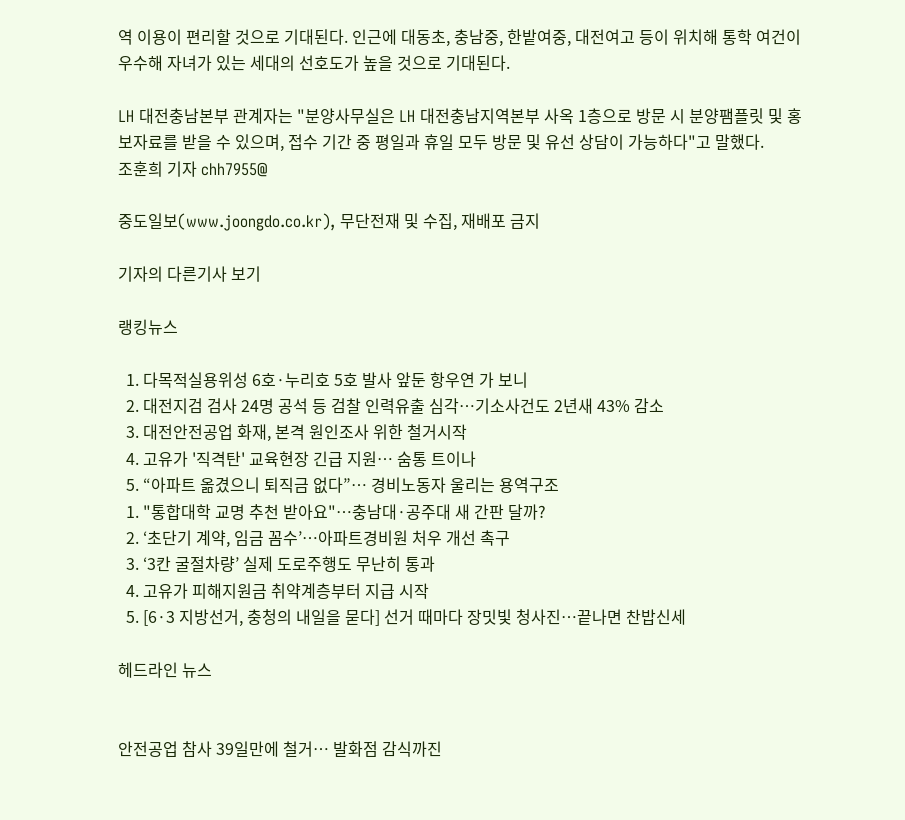역 이용이 편리할 것으로 기대된다. 인근에 대동초, 충남중, 한밭여중, 대전여고 등이 위치해 통학 여건이 우수해 자녀가 있는 세대의 선호도가 높을 것으로 기대된다.

LH 대전충남본부 관계자는 "분양사무실은 LH 대전충남지역본부 사옥 1층으로 방문 시 분양팸플릿 및 홍보자료를 받을 수 있으며, 접수 기간 중 평일과 휴일 모두 방문 및 유선 상담이 가능하다"고 말했다.
조훈희 기자 chh7955@

중도일보(www.joongdo.co.kr), 무단전재 및 수집, 재배포 금지

기자의 다른기사 보기

랭킹뉴스

  1. 다목적실용위성 6호·누리호 5호 발사 앞둔 항우연 가 보니
  2. 대전지검 검사 24명 공석 등 검찰 인력유출 심각…기소사건도 2년새 43% 감소
  3. 대전안전공업 화재, 본격 원인조사 위한 철거시작
  4. 고유가 '직격탄' 교육현장 긴급 지원… 숨통 트이나
  5. “아파트 옮겼으니 퇴직금 없다”… 경비노동자 울리는 용역구조
  1. "통합대학 교명 추천 받아요"…충남대·공주대 새 간판 달까?
  2. ‘초단기 계약, 임금 꼼수’…아파트경비원 처우 개선 촉구
  3. ‘3칸 굴절차량’ 실제 도로주행도 무난히 통과
  4. 고유가 피해지원금 취약계층부터 지급 시작
  5. [6·3 지방선거, 충청의 내일을 묻다] 선거 때마다 장밋빛 청사진…끝나면 찬밥신세

헤드라인 뉴스


안전공업 참사 39일만에 철거… 발화점 감식까진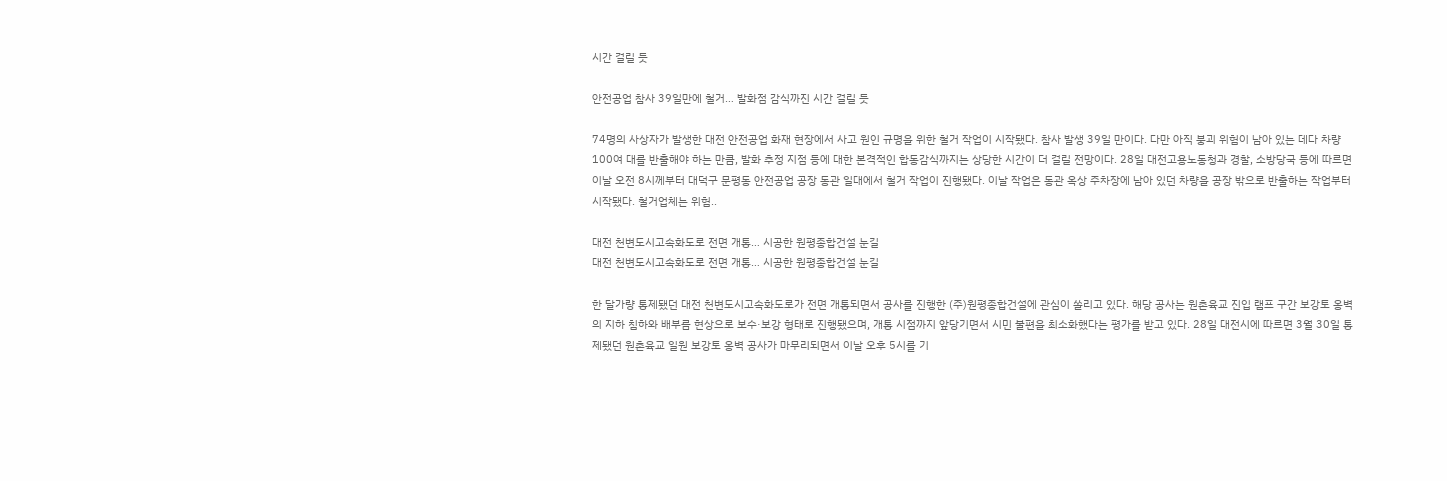시간 걸릴 듯

안전공업 참사 39일만에 철거… 발화점 감식까진 시간 걸릴 듯

74명의 사상자가 발생한 대전 안전공업 화재 현장에서 사고 원인 규명을 위한 철거 작업이 시작됐다. 참사 발생 39일 만이다. 다만 아직 붕괴 위험이 남아 있는 데다 차량 100여 대를 반출해야 하는 만큼, 발화 추정 지점 등에 대한 본격적인 합동감식까지는 상당한 시간이 더 걸릴 전망이다. 28일 대전고용노동청과 경찰, 소방당국 등에 따르면 이날 오전 8시께부터 대덕구 문평동 안전공업 공장 동관 일대에서 철거 작업이 진행됐다. 이날 작업은 동관 옥상 주차장에 남아 있던 차량을 공장 밖으로 반출하는 작업부터 시작됐다. 철거업체는 위험..

대전 천변도시고속화도로 전면 개통… 시공한 원평종합건설 눈길
대전 천변도시고속화도로 전면 개통… 시공한 원평종합건설 눈길

한 달가량 통제됐던 대전 천변도시고속화도로가 전면 개통되면서 공사를 진행한 (주)원평종합건설에 관심이 쏠리고 있다. 해당 공사는 원촌육교 진입 램프 구간 보강토 옹벽의 지하 침하와 배부름 현상으로 보수·보강 형태로 진행됐으며, 개통 시점까지 앞당기면서 시민 불편을 최소화했다는 평가를 받고 있다. 28일 대전시에 따르면 3월 30일 통제됐던 원촌육교 일원 보강토 옹벽 공사가 마무리되면서 이날 오후 5시를 기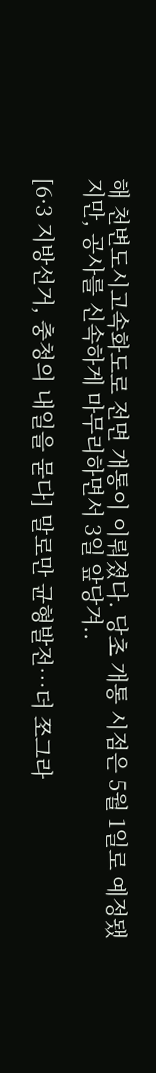해 천변도시고속화도로 전면 개통이 이뤄졌다. 당초 개통 시점은 5월 1일로 예정됐지만, 공사를 신속하게 마무리하면서 3일 앞당겨..

[6·3 지방선거, 충청의 내일을 묻다] 말로만 균형발전…더 쪼그라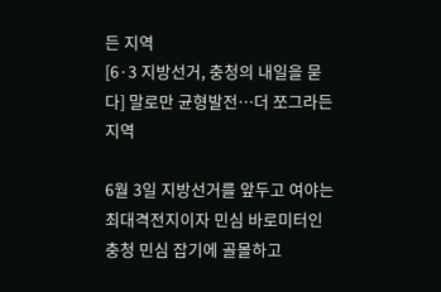든 지역
[6·3 지방선거, 충청의 내일을 묻다] 말로만 균형발전…더 쪼그라든 지역

6월 3일 지방선거를 앞두고 여야는 최대격전지이자 민심 바로미터인 충청 민심 잡기에 골몰하고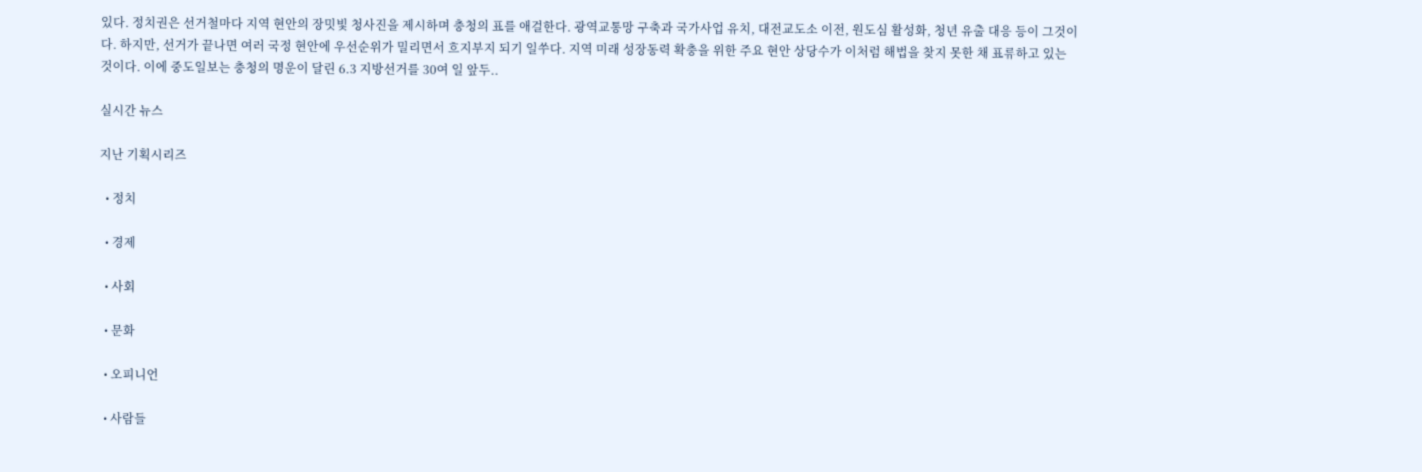있다. 정치권은 선거철마다 지역 현안의 장밋빛 청사진을 제시하며 충청의 표를 애걸한다. 광역교통망 구축과 국가사업 유치, 대전교도소 이전, 원도심 활성화, 청년 유출 대응 등이 그것이다. 하지만, 선거가 끝나면 여러 국정 현안에 우선순위가 밀리면서 흐지부지 되기 일쑤다. 지역 미래 성장동력 확충을 위한 주요 현안 상당수가 이처럼 해법을 찾지 못한 채 표류하고 있는 것이다. 이에 중도일보는 충청의 명운이 달린 6.3 지방선거를 30여 일 앞두..

실시간 뉴스

지난 기획시리즈

  • 정치

  • 경제

  • 사회

  • 문화

  • 오피니언

  • 사람들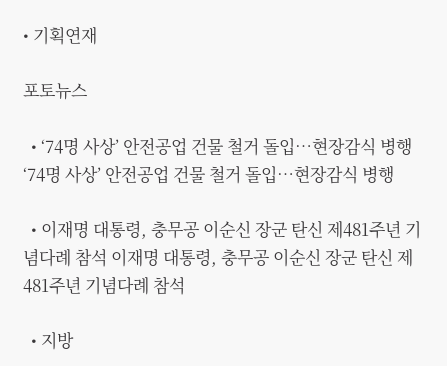• 기획연재

포토뉴스

  • ‘74명 사상’ 안전공업 건물 철거 돌입…현장감식 병행 ‘74명 사상’ 안전공업 건물 철거 돌입…현장감식 병행

  • 이재명 대통령, 충무공 이순신 장군 탄신 제481주년 기념다례 참석 이재명 대통령, 충무공 이순신 장군 탄신 제481주년 기념다례 참석

  • 지방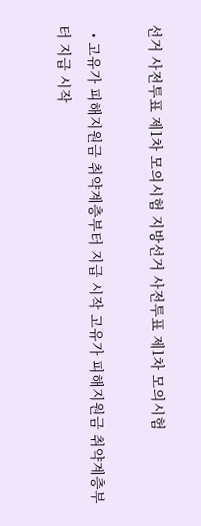선거 사전투표 제1차 모의시험 지방선거 사전투표 제1차 모의시험

  • 고유가 피해지원금 취약계층부터 지급 시작 고유가 피해지원금 취약계층부터 지급 시작